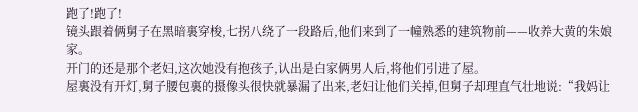跑了!跑了!
镜头跟着俩舅子在黑暗裏穿梭,七拐八绕了一段路后,他们来到了一幢熟悉的建筑物前——收养大黄的朱娘家。
开门的还是那个老妇,这次她没有抱孩子,认出是白家俩男人后,将他们引进了屋。
屋裏没有开灯,舅子腰包裏的摄像头很快就暴漏了出来,老妇让他们关掉,但舅子却理直气壮地说:“我妈让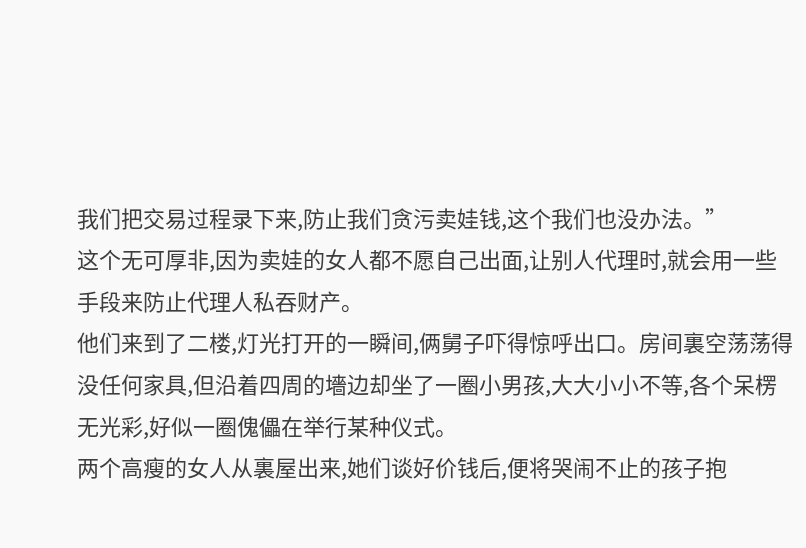我们把交易过程录下来,防止我们贪污卖娃钱,这个我们也没办法。”
这个无可厚非,因为卖娃的女人都不愿自己出面,让别人代理时,就会用一些手段来防止代理人私吞财产。
他们来到了二楼,灯光打开的一瞬间,俩舅子吓得惊呼出口。房间裏空荡荡得没任何家具,但沿着四周的墻边却坐了一圈小男孩,大大小小不等,各个呆楞无光彩,好似一圈傀儡在举行某种仪式。
两个高瘦的女人从裏屋出来,她们谈好价钱后,便将哭闹不止的孩子抱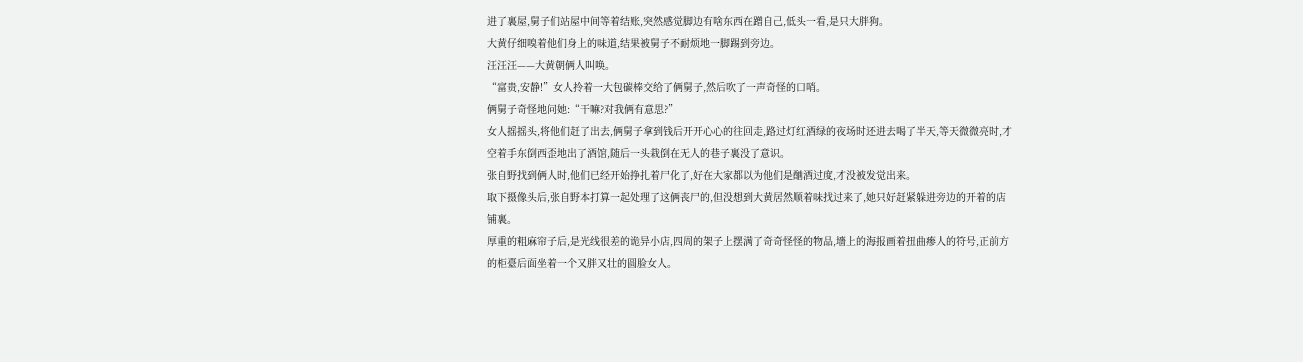进了裏屋,舅子们站屋中间等着结账,突然感觉脚边有啥东西在蹭自己,低头一看,是只大胖狗。
大黄仔细嗅着他们身上的味道,结果被舅子不耐烦地一脚踢到旁边。
汪汪汪——大黄朝俩人叫唤。
“富贵,安静!”女人拎着一大包碳棒交给了俩舅子,然后吹了一声奇怪的口哨。
俩舅子奇怪地问她:“干嘛?对我俩有意思?”
女人摇摇头,将他们赶了出去,俩舅子拿到钱后开开心心的往回走,路过灯红酒绿的夜场时还进去喝了半天,等天微微亮时,才空着手东倒西歪地出了酒馆,随后一头栽倒在无人的巷子裏没了意识。
张自野找到俩人时,他们已经开始挣扎着尸化了,好在大家都以为他们是酗酒过度,才没被发觉出来。
取下摄像头后,张自野本打算一起处理了这俩丧尸的,但没想到大黄居然顺着味找过来了,她只好赶紧躲进旁边的开着的店铺裏。
厚重的粗麻帘子后,是光线很差的诡异小店,四周的架子上摆满了奇奇怪怪的物品,墻上的海报画着扭曲瘆人的符号,正前方的柜臺后面坐着一个又胖又壮的圆脸女人。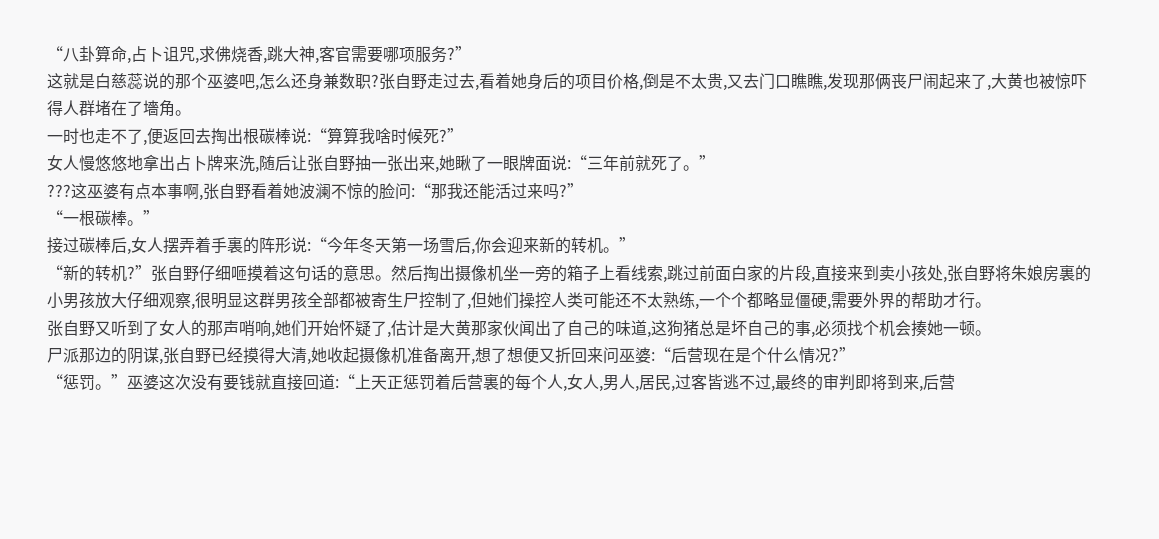“八卦算命,占卜诅咒,求佛烧香,跳大神,客官需要哪项服务?”
这就是白慈蕊说的那个巫婆吧,怎么还身兼数职?张自野走过去,看着她身后的项目价格,倒是不太贵,又去门口瞧瞧,发现那俩丧尸闹起来了,大黄也被惊吓得人群堵在了墻角。
一时也走不了,便返回去掏出根碳棒说:“算算我啥时候死?”
女人慢悠悠地拿出占卜牌来洗,随后让张自野抽一张出来,她瞅了一眼牌面说:“三年前就死了。”
???这巫婆有点本事啊,张自野看着她波澜不惊的脸问:“那我还能活过来吗?”
“一根碳棒。”
接过碳棒后,女人摆弄着手裏的阵形说:“今年冬天第一场雪后,你会迎来新的转机。”
“新的转机?”张自野仔细咂摸着这句话的意思。然后掏出摄像机坐一旁的箱子上看线索,跳过前面白家的片段,直接来到卖小孩处,张自野将朱娘房裏的小男孩放大仔细观察,很明显这群男孩全部都被寄生尸控制了,但她们操控人类可能还不太熟练,一个个都略显僵硬,需要外界的帮助才行。
张自野又听到了女人的那声哨响,她们开始怀疑了,估计是大黄那家伙闻出了自己的味道,这狗猪总是坏自己的事,必须找个机会揍她一顿。
尸派那边的阴谋,张自野已经摸得大清,她收起摄像机准备离开,想了想便又折回来问巫婆:“后营现在是个什么情况?”
“惩罚。”巫婆这次没有要钱就直接回道:“上天正惩罚着后营裏的每个人,女人,男人,居民,过客皆逃不过,最终的审判即将到来,后营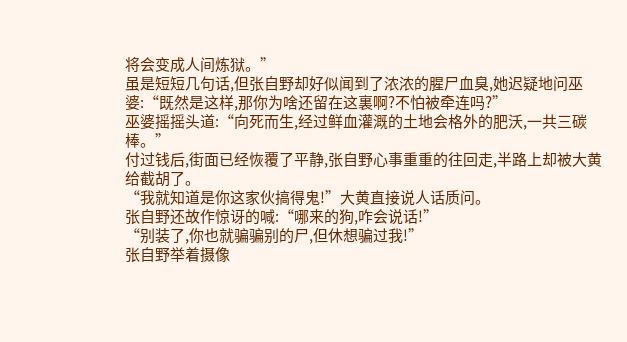将会变成人间炼狱。”
虽是短短几句话,但张自野却好似闻到了浓浓的腥尸血臭,她迟疑地问巫婆:“既然是这样,那你为啥还留在这裏啊?不怕被牵连吗?”
巫婆摇摇头道:“向死而生,经过鲜血灌溉的土地会格外的肥沃,一共三碳棒。”
付过钱后,街面已经恢覆了平静,张自野心事重重的往回走,半路上却被大黄给截胡了。
“我就知道是你这家伙搞得鬼!”大黄直接说人话质问。
张自野还故作惊讶的喊:“哪来的狗,咋会说话!”
“别装了,你也就骗骗别的尸,但休想骗过我!”
张自野举着摄像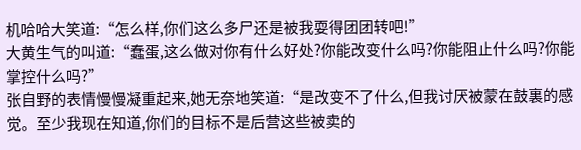机哈哈大笑道:“怎么样,你们这么多尸还是被我耍得团团转吧!”
大黄生气的叫道:“蠢蛋,这么做对你有什么好处?你能改变什么吗?你能阻止什么吗?你能掌控什么吗?”
张自野的表情慢慢凝重起来,她无奈地笑道:“是改变不了什么,但我讨厌被蒙在鼓裏的感觉。至少我现在知道,你们的目标不是后营这些被卖的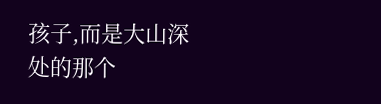孩子,而是大山深处的那个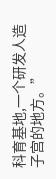科育基地,一个研发人造子宫的地方。”